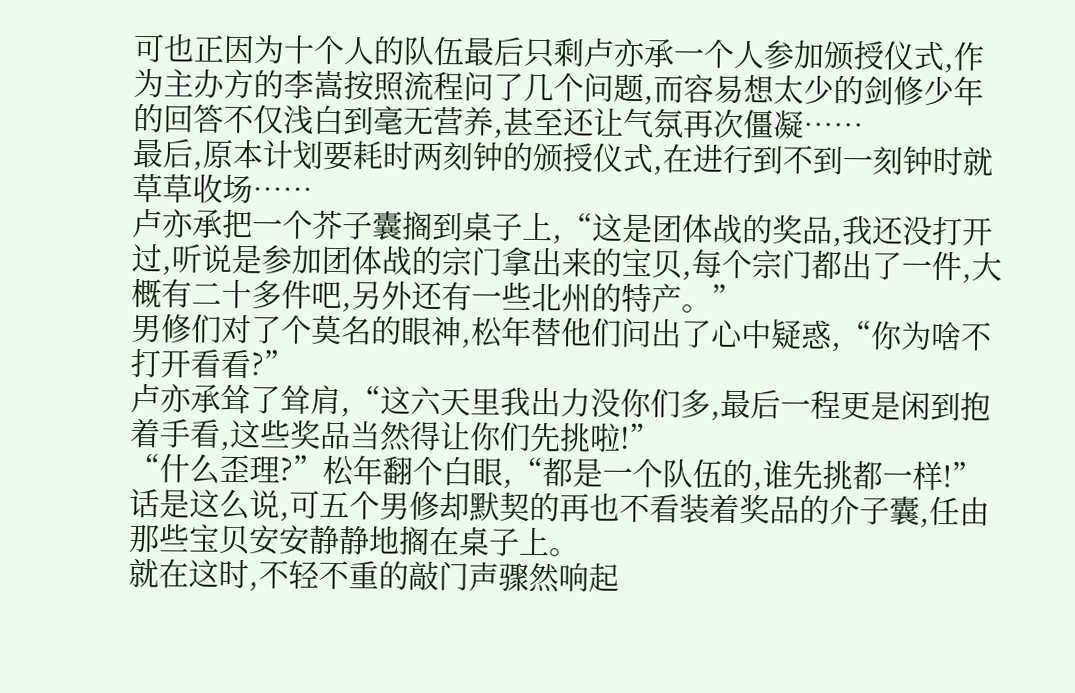可也正因为十个人的队伍最后只剩卢亦承一个人参加颁授仪式,作为主办方的李嵩按照流程问了几个问题,而容易想太少的剑修少年的回答不仅浅白到毫无营养,甚至还让气氛再次僵凝……
最后,原本计划要耗时两刻钟的颁授仪式,在进行到不到一刻钟时就草草收场……
卢亦承把一个芥子囊搁到桌子上,“这是团体战的奖品,我还没打开过,听说是参加团体战的宗门拿出来的宝贝,每个宗门都出了一件,大概有二十多件吧,另外还有一些北州的特产。”
男修们对了个莫名的眼神,松年替他们问出了心中疑惑,“你为啥不打开看看?”
卢亦承耸了耸肩,“这六天里我出力没你们多,最后一程更是闲到抱着手看,这些奖品当然得让你们先挑啦!”
“什么歪理?”松年翻个白眼,“都是一个队伍的,谁先挑都一样!”
话是这么说,可五个男修却默契的再也不看装着奖品的介子囊,任由那些宝贝安安静静地搁在桌子上。
就在这时,不轻不重的敲门声骤然响起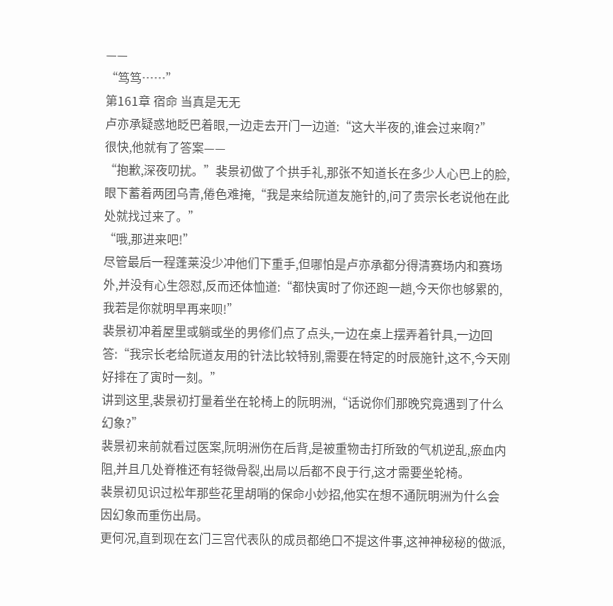——
“笃笃……”
第161章 宿命 当真是无无
卢亦承疑惑地眨巴着眼,一边走去开门一边道:“这大半夜的,谁会过来啊?”
很快,他就有了答案——
“抱歉,深夜叨扰。”裴景初做了个拱手礼,那张不知道长在多少人心巴上的脸,眼下蓄着两团乌青,倦色难掩,“我是来给阮道友施针的,问了贵宗长老说他在此处就找过来了。”
“哦,那进来吧!”
尽管最后一程蓬莱没少冲他们下重手,但哪怕是卢亦承都分得清赛场内和赛场外,并没有心生怨怼,反而还体恤道:“都快寅时了你还跑一趟,今天你也够累的,我若是你就明早再来呗!”
裴景初冲着屋里或躺或坐的男修们点了点头,一边在桌上摆弄着针具,一边回答:“我宗长老给阮道友用的针法比较特别,需要在特定的时辰施针,这不,今天刚好排在了寅时一刻。”
讲到这里,裴景初打量着坐在轮椅上的阮明洲,“话说你们那晚究竟遇到了什么幻象?”
裴景初来前就看过医案,阮明洲伤在后背,是被重物击打所致的气机逆乱,瘀血内阻,并且几处脊椎还有轻微骨裂,出局以后都不良于行,这才需要坐轮椅。
裴景初见识过松年那些花里胡哨的保命小妙招,他实在想不通阮明洲为什么会因幻象而重伤出局。
更何况,直到现在玄门三宫代表队的成员都绝口不提这件事,这神神秘秘的做派,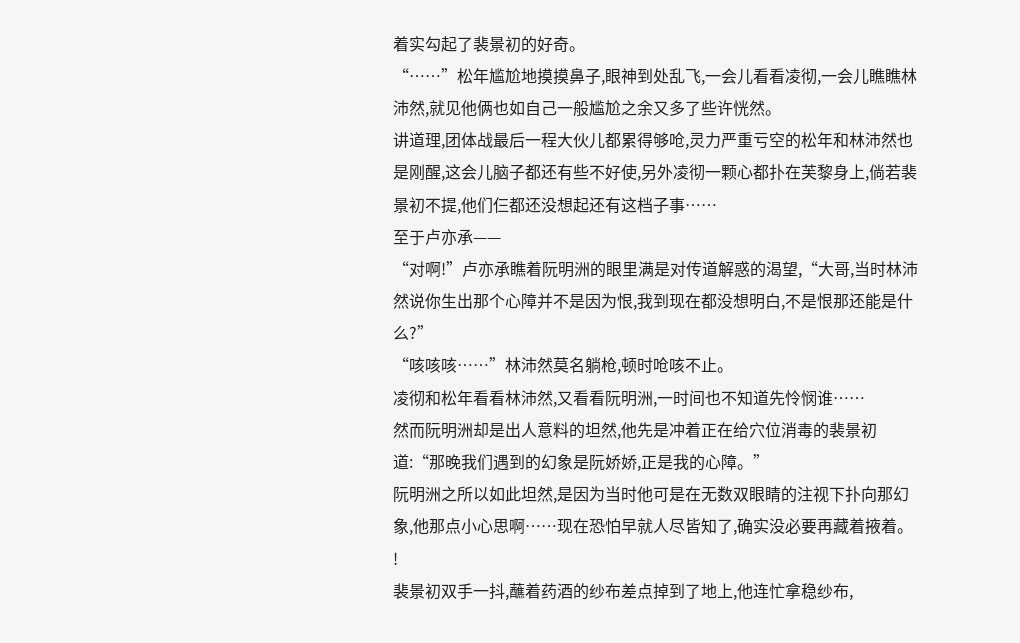着实勾起了裴景初的好奇。
“……”松年尴尬地摸摸鼻子,眼神到处乱飞,一会儿看看凌彻,一会儿瞧瞧林沛然,就见他俩也如自己一般尴尬之余又多了些许恍然。
讲道理,团体战最后一程大伙儿都累得够呛,灵力严重亏空的松年和林沛然也是刚醒,这会儿脑子都还有些不好使,另外凌彻一颗心都扑在芙黎身上,倘若裴景初不提,他们仨都还没想起还有这档子事……
至于卢亦承——
“对啊!”卢亦承瞧着阮明洲的眼里满是对传道解惑的渴望,“大哥,当时林沛然说你生出那个心障并不是因为恨,我到现在都没想明白,不是恨那还能是什么?”
“咳咳咳……”林沛然莫名躺枪,顿时呛咳不止。
凌彻和松年看看林沛然,又看看阮明洲,一时间也不知道先怜悯谁……
然而阮明洲却是出人意料的坦然,他先是冲着正在给穴位消毒的裴景初道:“那晚我们遇到的幻象是阮娇娇,正是我的心障。”
阮明洲之所以如此坦然,是因为当时他可是在无数双眼睛的注视下扑向那幻象,他那点小心思啊……现在恐怕早就人尽皆知了,确实没必要再藏着掖着。
!
裴景初双手一抖,蘸着药酒的纱布差点掉到了地上,他连忙拿稳纱布,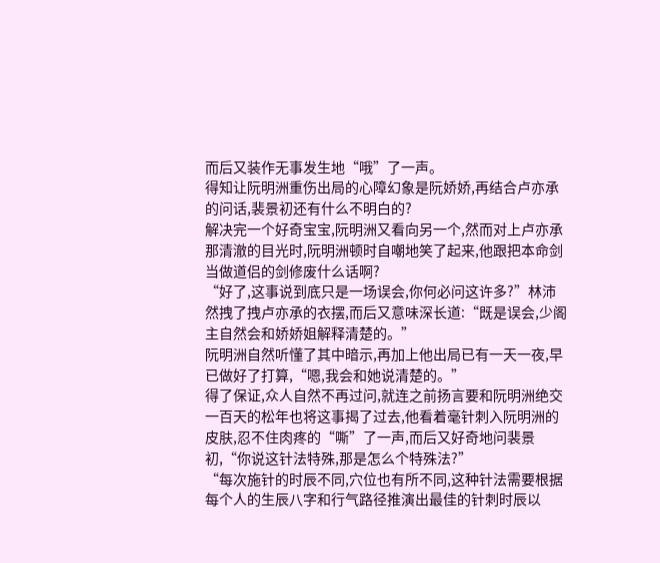而后又装作无事发生地“哦”了一声。
得知让阮明洲重伤出局的心障幻象是阮娇娇,再结合卢亦承的问话,裴景初还有什么不明白的?
解决完一个好奇宝宝,阮明洲又看向另一个,然而对上卢亦承那清澈的目光时,阮明洲顿时自嘲地笑了起来,他跟把本命剑当做道侣的剑修废什么话啊?
“好了,这事说到底只是一场误会,你何必问这许多?”林沛然拽了拽卢亦承的衣摆,而后又意味深长道:“既是误会,少阁主自然会和娇娇姐解释清楚的。”
阮明洲自然听懂了其中暗示,再加上他出局已有一天一夜,早已做好了打算,“嗯,我会和她说清楚的。”
得了保证,众人自然不再过问,就连之前扬言要和阮明洲绝交一百天的松年也将这事揭了过去,他看着毫针刺入阮明洲的皮肤,忍不住肉疼的“嘶”了一声,而后又好奇地问裴景初,“你说这针法特殊,那是怎么个特殊法?”
“每次施针的时辰不同,穴位也有所不同,这种针法需要根据每个人的生辰八字和行气路径推演出最佳的针刺时辰以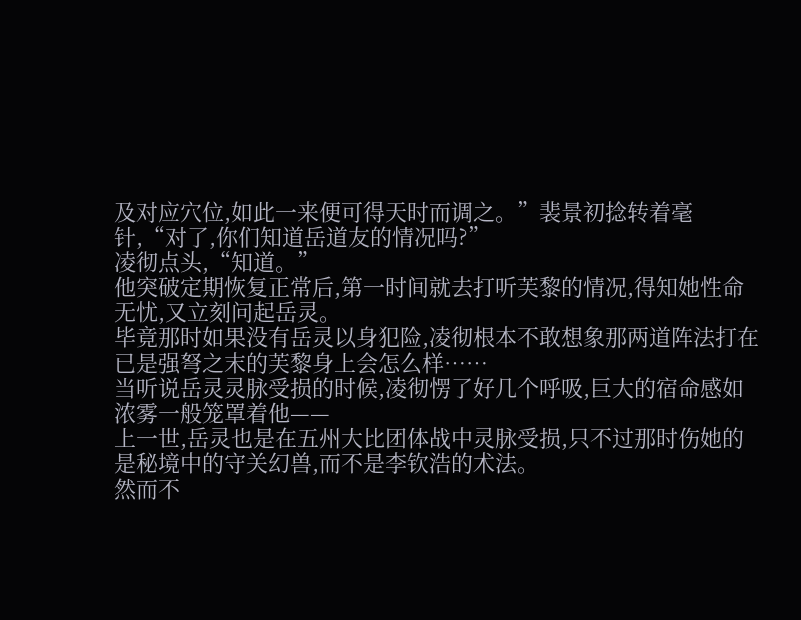及对应穴位,如此一来便可得天时而调之。”裴景初捻转着毫针,“对了,你们知道岳道友的情况吗?”
凌彻点头,“知道。”
他突破定期恢复正常后,第一时间就去打听芙黎的情况,得知她性命无忧,又立刻问起岳灵。
毕竟那时如果没有岳灵以身犯险,凌彻根本不敢想象那两道阵法打在已是强弩之末的芙黎身上会怎么样……
当听说岳灵灵脉受损的时候,凌彻愣了好几个呼吸,巨大的宿命感如浓雾一般笼罩着他——
上一世,岳灵也是在五州大比团体战中灵脉受损,只不过那时伤她的是秘境中的守关幻兽,而不是李钦浩的术法。
然而不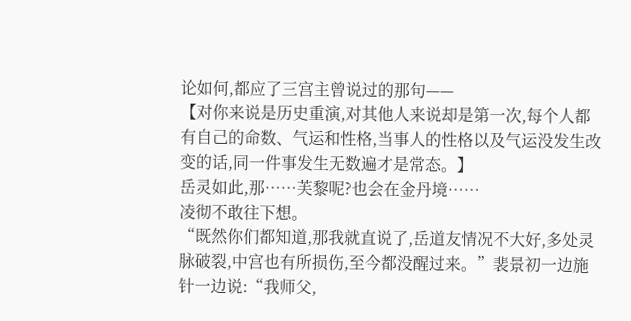论如何,都应了三宫主曾说过的那句——
【对你来说是历史重演,对其他人来说却是第一次,每个人都有自己的命数、气运和性格,当事人的性格以及气运没发生改变的话,同一件事发生无数遍才是常态。】
岳灵如此,那……芙黎呢?也会在金丹境……
凌彻不敢往下想。
“既然你们都知道,那我就直说了,岳道友情况不大好,多处灵脉破裂,中宫也有所损伤,至今都没醒过来。”裴景初一边施针一边说:“我师父,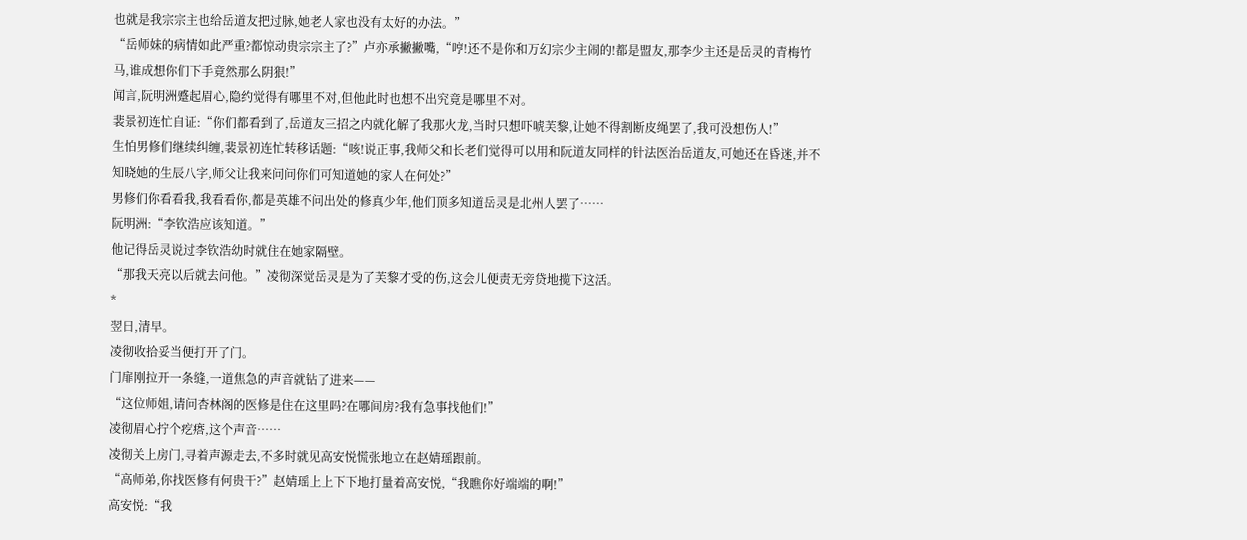也就是我宗宗主也给岳道友把过脉,她老人家也没有太好的办法。”
“岳师妹的病情如此严重?都惊动贵宗宗主了?”卢亦承撇撇嘴,“哼!还不是你和万幻宗少主闹的!都是盟友,那李少主还是岳灵的青梅竹马,谁成想你们下手竟然那么阴狠!”
闻言,阮明洲蹙起眉心,隐约觉得有哪里不对,但他此时也想不出究竟是哪里不对。
裴景初连忙自证:“你们都看到了,岳道友三招之内就化解了我那火龙,当时只想吓唬芙黎,让她不得割断皮绳罢了,我可没想伤人!”
生怕男修们继续纠缠,裴景初连忙转移话题:“咳!说正事,我师父和长老们觉得可以用和阮道友同样的针法医治岳道友,可她还在昏迷,并不知晓她的生辰八字,师父让我来问问你们可知道她的家人在何处?”
男修们你看看我,我看看你,都是英雄不问出处的修真少年,他们顶多知道岳灵是北州人罢了……
阮明洲:“李钦浩应该知道。”
他记得岳灵说过李钦浩幼时就住在她家隔壁。
“那我天亮以后就去问他。”凌彻深觉岳灵是为了芙黎才受的伤,这会儿便责无旁贷地揽下这活。
*
翌日,清早。
凌彻收拾妥当便打开了门。
门扉刚拉开一条缝,一道焦急的声音就钻了进来——
“这位师姐,请问杏林阁的医修是住在这里吗?在哪间房?我有急事找他们!”
凌彻眉心拧个疙瘩,这个声音……
凌彻关上房门,寻着声源走去,不多时就见高安悦慌张地立在赵婧瑶跟前。
“高师弟,你找医修有何贵干?”赵婧瑶上上下下地打量着高安悦,“我瞧你好端端的啊!”
高安悦:“我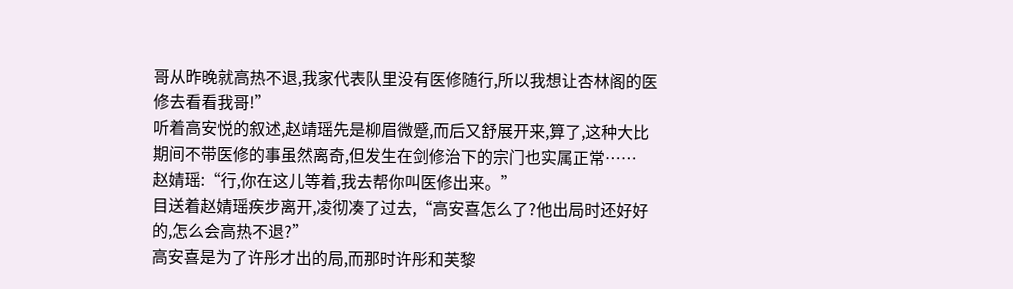哥从昨晚就高热不退,我家代表队里没有医修随行,所以我想让杏林阁的医修去看看我哥!”
听着高安悦的叙述,赵靖瑶先是柳眉微蹙,而后又舒展开来,算了,这种大比期间不带医修的事虽然离奇,但发生在剑修治下的宗门也实属正常……
赵婧瑶:“行,你在这儿等着,我去帮你叫医修出来。”
目送着赵婧瑶疾步离开,凌彻凑了过去,“高安喜怎么了?他出局时还好好的,怎么会高热不退?”
高安喜是为了许彤才出的局,而那时许彤和芙黎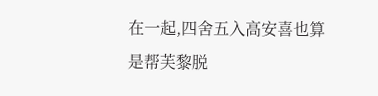在一起,四舍五入高安喜也算是帮芙黎脱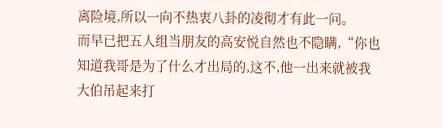离险境,所以一向不热衷八卦的凌彻才有此一问。
而早已把五人组当朋友的高安悦自然也不隐瞒,“你也知道我哥是为了什么才出局的,这不,他一出来就被我大伯吊起来打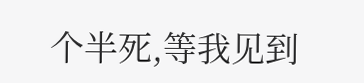个半死,等我见到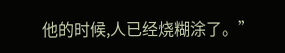他的时候,人已经烧糊涂了。”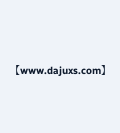【www.dajuxs.com】